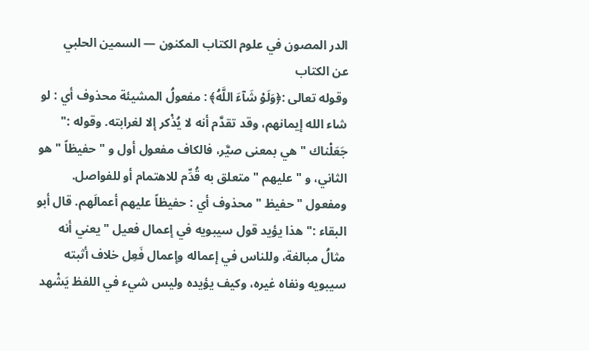الدر المصون في علوم الكتاب المكنون — السمين الحلبي
عن الكتاب
وقوله تعالى :﴿وَلَوْ شَآءَ اللَّهُ﴾ : مفعولُ المشيئة محذوف أي : لو شاء الله إيمانهم، وقد تقدَّم أنه لا يُذْكر إلا لغرابته. وقوله :" جَعَلْناك " هي بمعنى صيَّر، فالكاف مفعول أول و " حفيظاً " هو الثاني، و " عليهم " متعلق به قُدِّم للاهتمام أو للفواصل. ومفعول " حفيظ " محذوف أي : حفيظاً عليهم أعمالَهم. قال أبو البقاء :" هذا يؤيد قول سيبويه في إعمال فعيل " يعني أنه مثالُ مبالغة، وللناس في إعماله وإعمال فَعِل خلاف أثبته سيبويه ونفاه غيره، وكيف يؤيده وليس شيء في اللفظ يَشْهد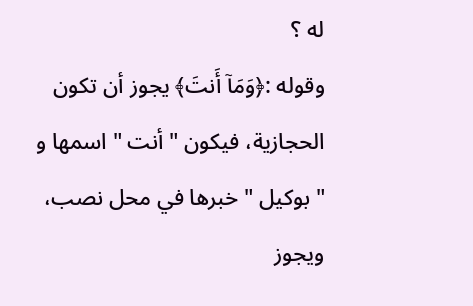له ؟
وقوله :﴿وَمَآ أَنتَ﴾ يجوز أن تكون الحجازية، فيكون " أنت " اسمها و " بوكيل " خبرها في محل نصب، ويجوز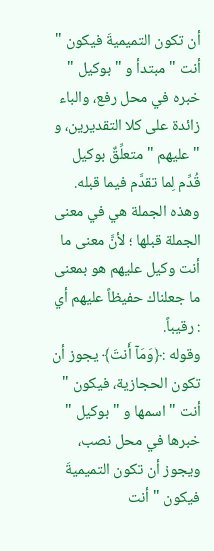أن تكون التميميةَ فيكون " أنت " مبتدأ و " بوكيل " خبره في محل رفع، والباء زائدة على كلا التقديرين، و " عليهم " متعلِّقٌ بوكيل قُدِّم لِما تقدَّم فيما قبله. وهذه الجملة هي في معنى الجملة قبلها ؛ لأنَّ معنى ما أنت وكيل عليهم هو بمعنى ما جعلناك حفيظاً عليهم أي : رقيباً.
وقوله :﴿وَمَآ أَنتَ﴾ يجوز أن تكون الحجازية، فيكون " أنت " اسمها و " بوكيل " خبرها في محل نصب، ويجوز أن تكون التميميةَ فيكون " أنت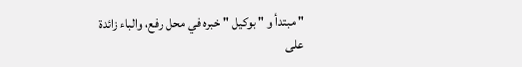" مبتدأ و " بوكيل " خبره في محل رفع، والباء زائدة على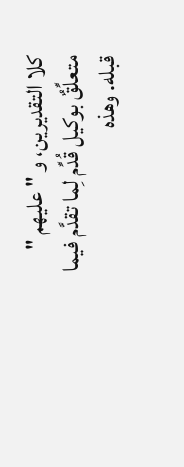كلا التقديرين، و " عليهم " متعلِّقٌ بوكيل قُدِّم لِما تقدَّم فيما قبله. وهذه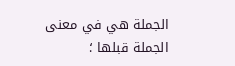الجملة هي في معنى الجملة قبلها ؛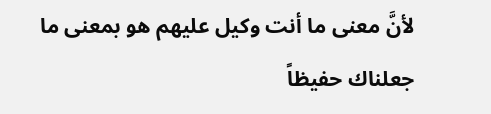لأنَّ معنى ما أنت وكيل عليهم هو بمعنى ما جعلناك حفيظاً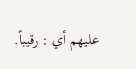عليهم أي : رقيباً.